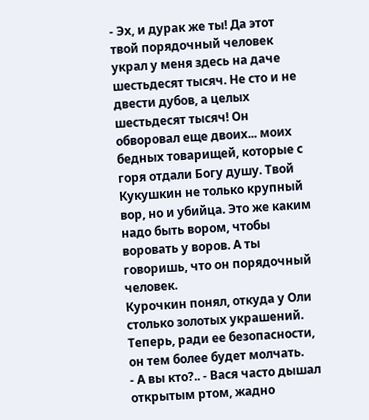- Эх, и дурак же ты! Да этот твой порядочный человек украл у меня здесь на даче шестьдесят тысяч. Не сто и не двести дубов, а целых шестьдесят тысяч! Он обворовал еще двоих... моих бедных товарищей, которые с горя отдали Богу душу. Твой Кукушкин не только крупный вор, но и убийца. Это же каким надо быть вором, чтобы воровать у воров. А ты говоришь, что он порядочный человек.
Курочкин понял, откуда у Оли столько золотых украшений. Теперь, ради ее безопасности, он тем более будет молчать.
- А вы кто?.. - Вася часто дышал открытым ртом, жадно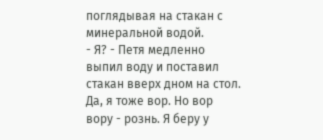поглядывая на стакан с минеральной водой.
- Я? - Петя медленно выпил воду и поставил стакан вверх дном на стол. Да, я тоже вор. Но вор вору - рознь. Я беру у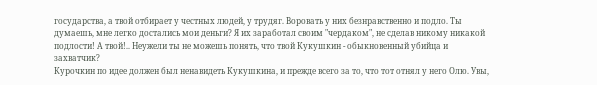государства, а твой отбирает у честных людей, у трудяг. Воровать у них безнравственно и подло. Ты думаешь, мне легко достались мои деньги? Я их заработал своим "чердаком", не сделав никому никакой подлости! А твой!.. Неужели ты не можешь понять, что твой Кукушкин - обыкновенный убийца и захватчик?
Курочкин по идее должен был ненавидеть Кукушкина, и прежде всего за то, что тот отнял у него Олю. Увы,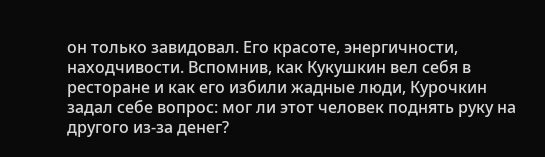он только завидовал. Его красоте, энергичности, находчивости. Вспомнив, как Кукушкин вел себя в ресторане и как его избили жадные люди, Курочкин задал себе вопрос: мог ли этот человек поднять руку на другого из-за денег?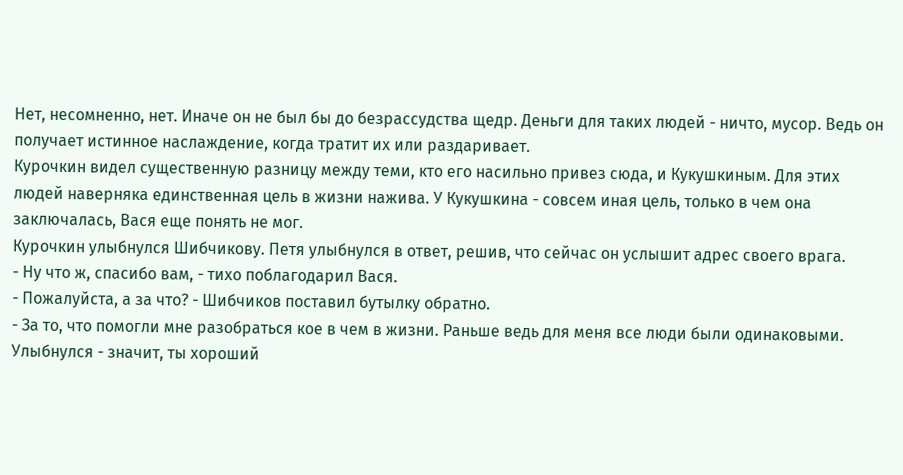Нет, несомненно, нет. Иначе он не был бы до безрассудства щедр. Деньги для таких людей - ничто, мусор. Ведь он получает истинное наслаждение, когда тратит их или раздаривает.
Курочкин видел существенную разницу между теми, кто его насильно привез сюда, и Кукушкиным. Для этих людей наверняка единственная цель в жизни нажива. У Кукушкина - совсем иная цель, только в чем она заключалась, Вася еще понять не мог.
Курочкин улыбнулся Шибчикову. Петя улыбнулся в ответ, решив, что сейчас он услышит адрес своего врага.
- Ну что ж, спасибо вам, - тихо поблагодарил Вася.
- Пожалуйста, а за что? - Шибчиков поставил бутылку обратно.
- За то, что помогли мне разобраться кое в чем в жизни. Раньше ведь для меня все люди были одинаковыми. Улыбнулся - значит, ты хороший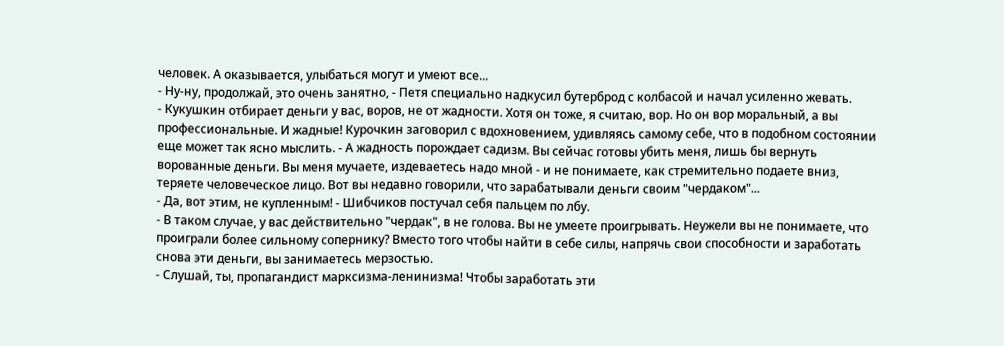человек. А оказывается, улыбаться могут и умеют все...
- Ну-ну, продолжай, это очень занятно, - Петя специально надкусил бутерброд с колбасой и начал усиленно жевать.
- Кукушкин отбирает деньги у вас, воров, не от жадности. Хотя он тоже, я считаю, вор. Но он вор моральный, а вы профессиональные. И жадные! Курочкин заговорил с вдохновением, удивляясь самому себе, что в подобном состоянии еще может так ясно мыслить. - А жадность порождает садизм. Вы сейчас готовы убить меня, лишь бы вернуть ворованные деньги. Вы меня мучаете, издеваетесь надо мной - и не понимаете, как стремительно подаете вниз, теряете человеческое лицо. Вот вы недавно говорили, что зарабатывали деньги своим "чердаком"...
- Да, вот этим, не купленным! - Шибчиков постучал себя пальцем по лбу.
- В таком случае, у вас действительно "чердак", в не голова. Вы не умеете проигрывать. Неужели вы не понимаете, что проиграли более сильному сопернику? Вместо того чтобы найти в себе силы, напрячь свои способности и заработать снова эти деньги, вы занимаетесь мерзостью.
- Слушай, ты, пропагандист марксизма-ленинизма! Чтобы заработать эти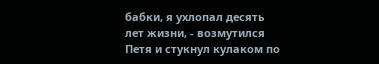бабки, я ухлопал десять лет жизни, - возмутился Петя и стукнул кулаком по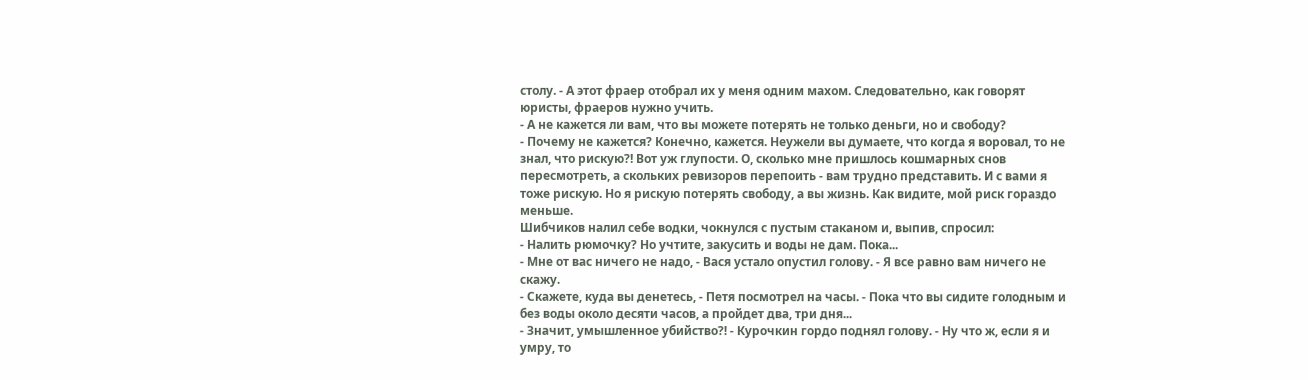столу. - А этот фраер отобрал их у меня одним махом. Следовательно, как говорят юристы, фраеров нужно учить.
- А не кажется ли вам, что вы можете потерять не только деньги, но и свободу?
- Почему не кажется? Конечно, кажется. Неужели вы думаете, что когда я воровал, то не знал, что рискую?! Вот уж глупости. О, сколько мне пришлось кошмарных снов пересмотреть, а скольких ревизоров перепоить - вам трудно представить. И с вами я тоже рискую. Но я рискую потерять свободу, а вы жизнь. Как видите, мой риск гораздо меньше.
Шибчиков налил себе водки, чокнулся с пустым стаканом и, выпив, спросил:
- Налить рюмочку? Но учтите, закусить и воды не дам. Пока...
- Мне от вас ничего не надо, - Вася устало опустил голову. - Я все равно вам ничего не скажу.
- Скажете, куда вы денетесь, - Петя посмотрел на часы. - Пока что вы сидите голодным и без воды около десяти часов, а пройдет два, три дня...
- Значит, умышленное убийство?! - Курочкин гордо поднял голову. - Ну что ж, если я и умру, то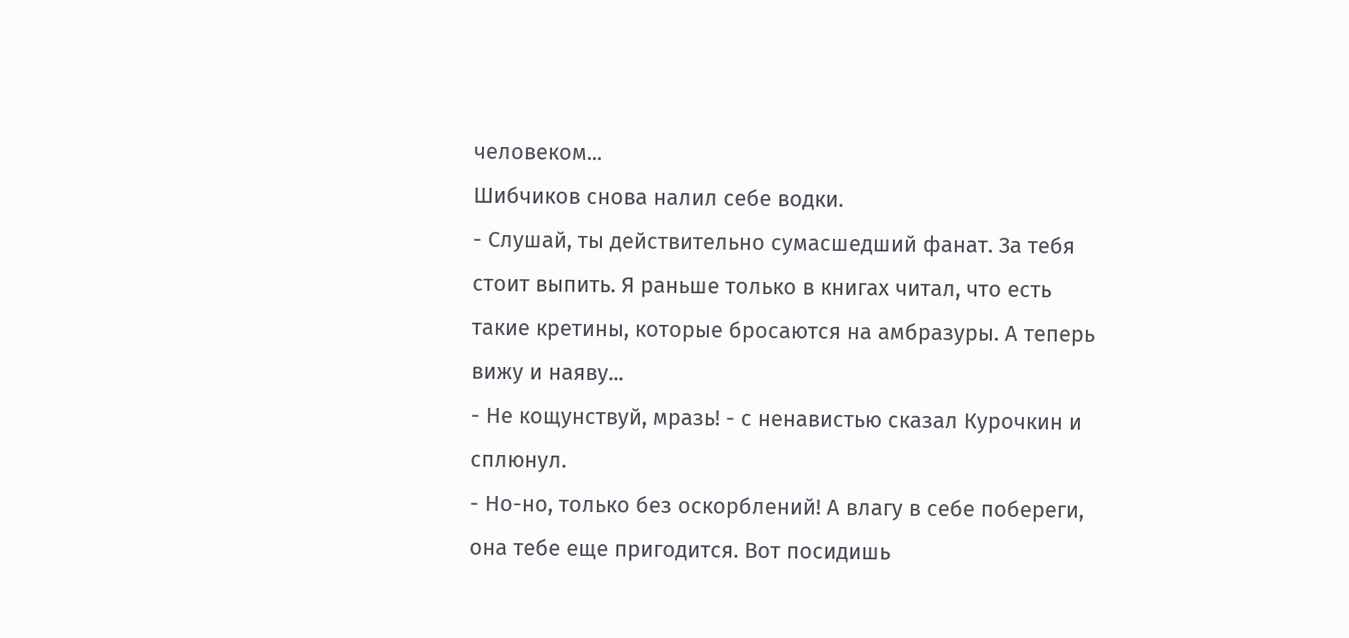человеком...
Шибчиков снова налил себе водки.
- Слушай, ты действительно сумасшедший фанат. За тебя стоит выпить. Я раньше только в книгах читал, что есть такие кретины, которые бросаются на амбразуры. А теперь вижу и наяву...
- Не кощунствуй, мразь! - с ненавистью сказал Курочкин и сплюнул.
- Но-но, только без оскорблений! А влагу в себе побереги, она тебе еще пригодится. Вот посидишь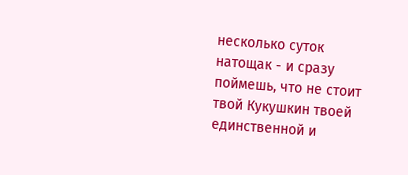несколько суток натощак - и сразу поймешь, что не стоит твой Кукушкин твоей единственной и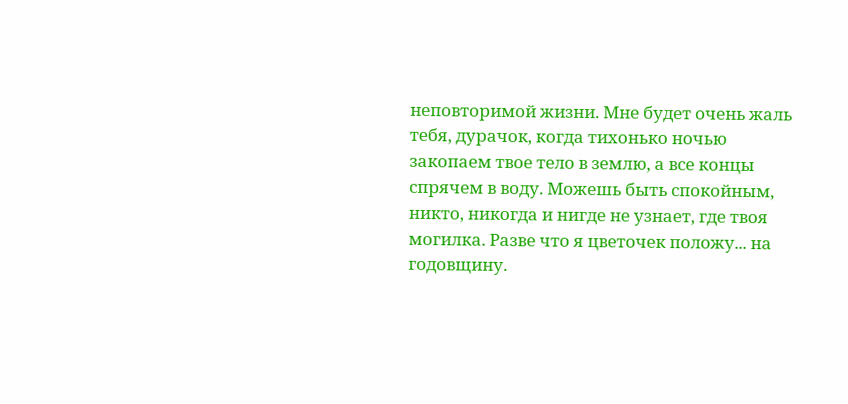неповторимой жизни. Мне будет очень жаль тебя, дурачок, когда тихонько ночью закопаем твое тело в землю, а все концы спрячем в воду. Можешь быть спокойным, никто, никогда и нигде не узнает, где твоя могилка. Разве что я цветочек положу... на годовщину.